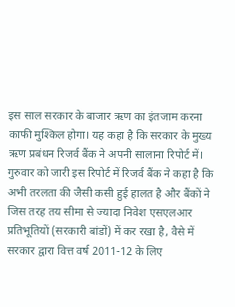इस साल सरकार के बाजार ऋण का इंतजाम करना काफी मुश्किल होगा। यह कहा है कि सरकार के मुख्य ऋण प्रबंधन रिजर्व बैंक ने अपनी सालाना रिपोर्ट में। गुरुवार को जारी इस रिपोर्ट में रिजर्व बैंक ने कहा है कि अभी तरलता की जैसी कसी हुई हालत है और बैंकों ने जिस तरह तय सीमा से ज्यादा निवेश एसएलआर प्रतिभूतियों (सरकारी बांडों) में कर रखा है, वैसे में सरकार द्वारा वित्त वर्ष 2011-12 के लिए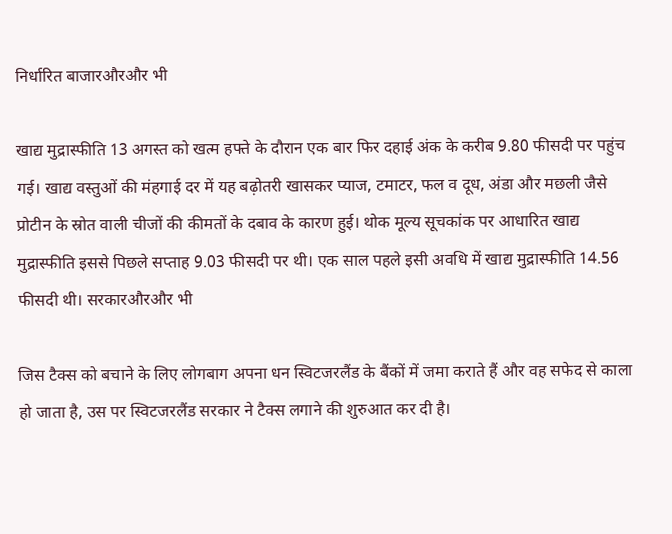निर्धारित बाजारऔरऔर भी

खाद्य मुद्रास्फीति 13 अगस्त को खत्म हफ्ते के दौरान एक बार फिर दहाई अंक के करीब 9.80 फीसदी पर पहुंच गई। खाद्य वस्तुओं की मंहगाई दर में यह बढ़ोतरी खासकर प्याज, टमाटर, फल व दूध, अंडा और मछली जैसे प्रोटीन के स्रोत वाली चीजों की कीमतों के दबाव के कारण हुई। थोक मूल्य सूचकांक पर आधारित खाद्य मुद्रास्फीति इससे पिछले सप्ताह 9.03 फीसदी पर थी। एक साल पहले इसी अवधि में खाद्य मुद्रास्फीति 14.56 फीसदी थी। सरकारऔरऔर भी

जिस टैक्स को बचाने के लिए लोगबाग अपना धन स्विटजरलैंड के बैंकों में जमा कराते हैं और वह सफेद से काला हो जाता है, उस पर स्विटजरलैंड सरकार ने टैक्स लगाने की शुरुआत कर दी है।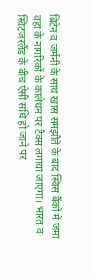ब्रिटेन व जर्मनी के साथ खास समझौते के बाद स्विस बैंकों में जमा वहां के नागरिकों के कालेधन पर टैक्स लगाया जाएगा। भारत व स्विटजरलैंड के बीच ऐसी संधि हो जाने पर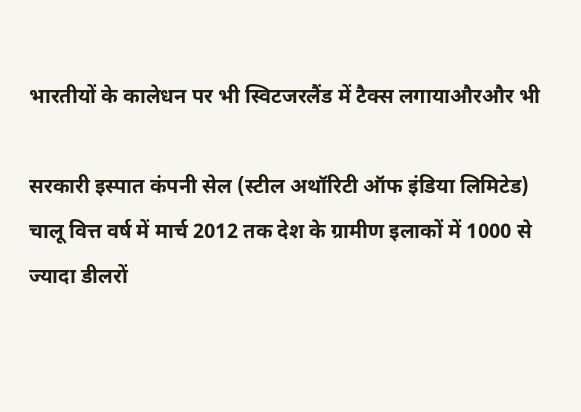भारतीयों के कालेधन पर भी स्विटजरलैंड में टैक्स लगायाऔरऔर भी

सरकारी इस्पात कंपनी सेल (स्टील अथॉरिटी ऑफ इंडिया लिमिटेड) चालू वित्त वर्ष में मार्च 2012 तक देश के ग्रामीण इलाकों में 1000 से ज्यादा डीलरों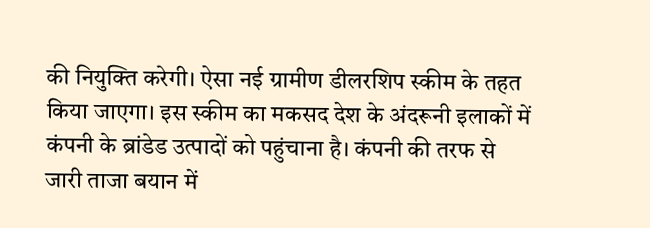की नियुक्ति करेगी। ऐसा नई ग्रामीण डीलरशिप स्कीम के तहत किया जाएगा। इस स्कीम का मकसद देश के अंदरूनी इलाकों में कंपनी के ब्रांडेड उत्पादों को पहुंचाना है। कंपनी की तरफ से जारी ताजा बयान में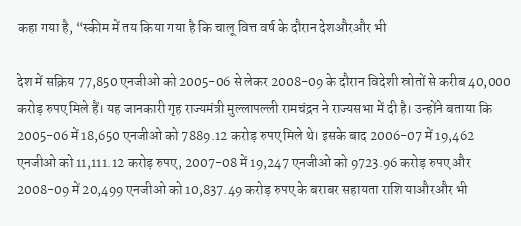कहा गया है, “स्कीम में तय किया गया है कि चालू वित्त वर्ष के दौरान देशऔरऔर भी

देश में सक्रिय 77,850 एनजीओ को 2005-06 से लेकर 2008-09 के दौरान विदेशी स्रोतों से करीब 40,000 करोड़ रुपए मिले हैं। यह जानकारी गृह राज्यमंत्री मुल्लापल्ली रामचंद्रन ने राज्यसभा में दी है। उन्होंने बताया कि 2005-06 में 18,650 एनजीओ को 7889.12 करोड़ रुपए मिले थे। इसके बाद 2006-07 में 19,462 एनजीओ को 11,111.12 करोड़ रुपए, 2007-08 में 19,247 एनजीओ को 9723.96 करोड़ रुपए और 2008-09 में 20,499 एनजीओ को 10,837.49 करोड़ रुपए के बराबर सहायता राशि याऔरऔर भी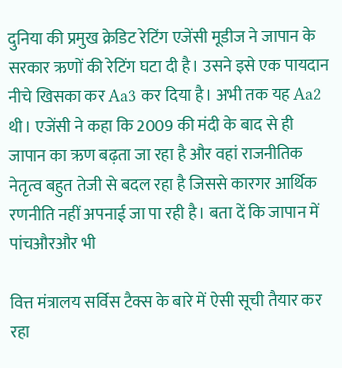दुनिया की प्रमुख क्रेडिट रेटिंग एजेंसी मूडीज ने जापान के सरकार ऋणों की रेटिंग घटा दी है। उसने इसे एक पायदान नीचे खिसका कर Aa3 कर दिया है। अभी तक यह Aa2 थी। एजेंसी ने कहा कि 2009 की मंदी के बाद से ही जापान का ऋण बढ़ता जा रहा है और वहां राजनीतिक नेतृत्व बहुत तेजी से बदल रहा है जिससे कारगर आर्थिक रणनीति नहीं अपनाई जा पा रही है। बता दें कि जापान में पांचऔरऔर भी

वित्त मंत्रालय सर्विस टैक्स के बारे में ऐसी सूची तैयार कर रहा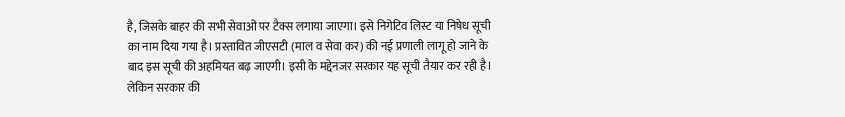है, जिसके बाहर की सभी सेवाओं पर टैक्स लगाया जाएगा। इसे निगेटिव लिस्ट या निषेध सूची का नाम दिया गया है। प्रस्तावित जीएसटी (माल व सेवा कर) की नई प्रणाली लागू हो जाने के बाद इस सूची की अहमियत बढ़ जाएगी। इसी के मद्देनजर सरकार यह सूची तैयार कर रही है। लेकिन सरकार की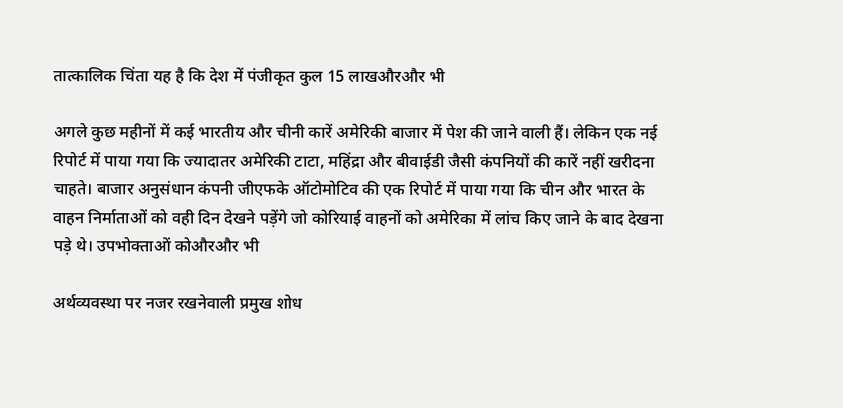तात्कालिक चिंता यह है कि देश में पंजीकृत कुल 15 लाखऔरऔर भी

अगले कुछ महीनों में कई भारतीय और चीनी कारें अमेरिकी बाजार में पेश की जाने वाली हैं। लेकिन एक नई रिपोर्ट में पाया गया कि ज्यादातर अमेरिकी टाटा, महिंद्रा और बीवाईडी जैसी कंपनियों की कारें नहीं खरीदना चाहते। बाजार अनुसंधान कंपनी जीएफके ऑटोमोटिव की एक रिपोर्ट में पाया गया कि चीन और भारत के वाहन निर्माताओं को वही दिन देखने पड़ेंगे जो कोरियाई वाहनों को अमेरिका में लांच किए जाने के बाद देखना पड़े थे। उपभोक्ताओं कोऔरऔर भी

अर्थव्यवस्था पर नजर रखनेवाली प्रमुख शोध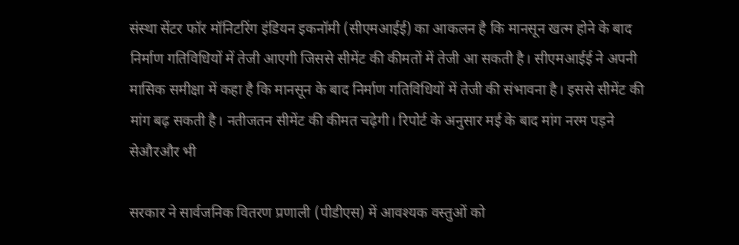संस्था सेंटर फॉर मॉनिटरिंग इंडियन इकनॉमी (सीएमआईई) का आकलन है कि मानसून खत्म होने के बाद निर्माण गतिविधियों में तेजी आएगी जिससे सीमेंट की कीमतों में तेजी आ सकती है। सीएमआईई ने अपनी मासिक समीक्षा में कहा है कि मानसून के बाद निर्माण गतिविधियों में तेजी की संभावना है। इससे सीमेंट की मांग बढ़ सकती है। नतीजतन सीमेंट की कीमत चढ़ेगी। रिपोर्ट के अनुसार मई के बाद मांग नरम पड़ने सेऔरऔर भी

सरकार ने सार्वजनिक वितरण प्रणाली (पीडीएस) में आवश्यक वस्तुओं को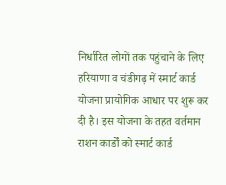निर्धारित लोगों तक पहुंचाने के लिए हरियाणा व चंडीगढ़ में स्मार्ट कार्ड योजना प्रायोगिक आधार पर शुरू कर दी है। इस योजना के तहत वर्तमान राशन कार्डों को स्‍मार्ट कार्ड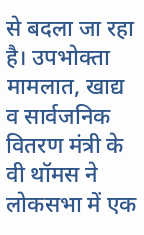से बदला जा रहा है। उपभोक्‍ता मामलात, खाद्य व सार्वजनिक वितरण मंत्री के वी थॉमस ने लोकसभा में एक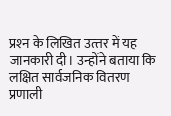प्रश्‍न के लिखित उत्‍तर में यह जानकारी दी। उन्होंने बताया कि लक्षित सार्वजनिक वितरण प्रणाली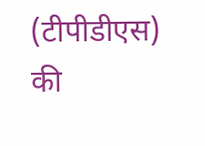(टीपीडीएस) की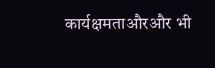कार्यक्षमताऔरऔर भी